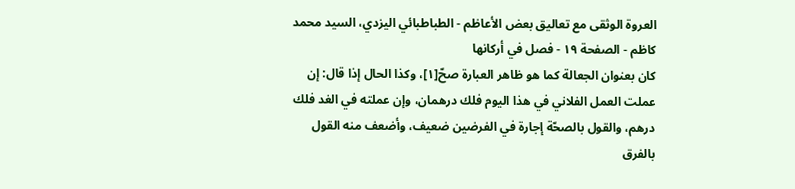العروة الوثقى مع تعاليق بعض الأعاظم - الطباطبائي اليزدي، السيد محمد كاظم - الصفحة ١٩ - فصل في أركانها
كان بعنوان الجعالة كما هو ظاهر العبارة صحّ[١]، وكذا الحال إذا قال: إن عملت العمل الفلاني في هذا اليوم فلك درهمان، وإن عملته في الغد فلك درهم، والقول بالصحّة إجارة في الفرضين ضعيف، وأضعف منه القول بالفرق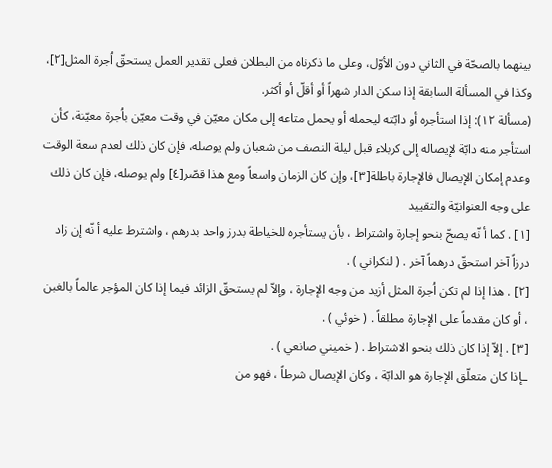بينهما بالصحّة في الثاني دون الأوّل، وعلى ما ذكرناه من البطلان فعلى تقدير العمل يستحقّ اُجرة المثل[٢]، وكذا في المسألة السابقة إذا سكن الدار شهراً أو أقلّ أو أكثر.
(مسألة ١٢): إذا استأجره أو دابّته ليحمله أو يحمل متاعه إلى مكان معيّن في وقت معيّن باُجرة معيّنة، كأن استأجر منه دابّة لإيصاله إلى كربلاء قبل ليلة النصف من شعبان ولم يوصله، فإن كان ذلك لعدم سعة الوقت وعدم إمكان الإيصال فالإجارة باطلة[٣]، وإن كان الزمان واسعاً ومع هذا قصّر[٤] ولم يوصله، فإن كان ذلك على وجه العنوانيّة والتقييد
[١] . كما أ نّه يصحّ بنحو إجارة واشتراط ، بأن يستأجره للخياطة بدرز واحد بدرهم ، واشترط عليه أ نّه إن زاد درزاً آخر استحقّ درهماً آخر . ( لنكراني ) .
[٢] . هذا إذا لم تكن اُجرة المثل أزيد من وجه الإجارة ، وإلاّ لم يستحقّ الزائد فيما إذا كان المؤجر عالماً بالغبن ، أو كان مقدماً على الإجارة مطلقاً . ( خوئي ) .
[٣] . إلاّ إذا كان ذلك بنحو الاشتراط . ( خميني صانعي ) .
ـإذا كان متعلّق الإجارة هو الدابّة ، وكان الإيصال شرطاً ، فهو من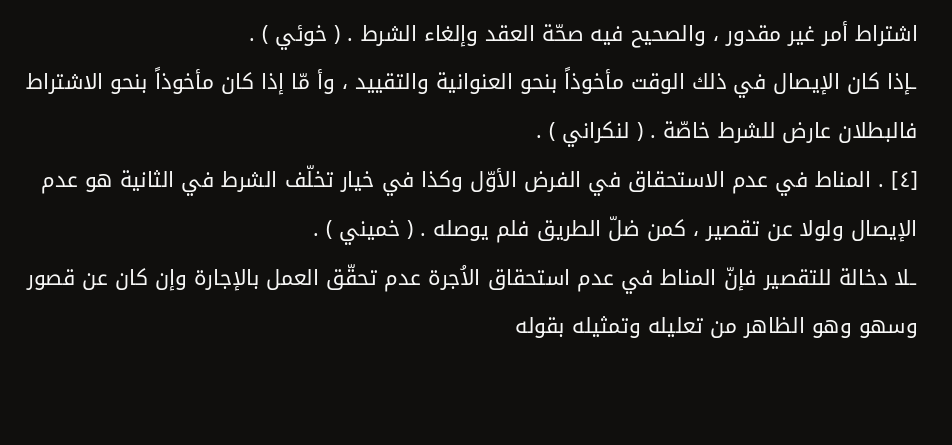اشتراط أمر غير مقدور ، والصحيح فيه صحّة العقد وإلغاء الشرط . ( خوئي ) .
ـإذا كان الإيصال في ذلك الوقت مأخوذاً بنحو العنوانية والتقييد ، وأ مّا إذا كان مأخوذاً بنحو الاشتراط فالبطلان عارض للشرط خاصّة . ( لنكراني ) .
[٤] . المناط في عدم الاستحقاق في الفرض الأوّل وكذا في خيار تخلّف الشرط في الثانية هو عدم الإيصال ولولا عن تقصير ، كمن ضلّ الطريق فلم يوصله . ( خميني ) .
ـلا دخالة للتقصير فإنّ المناط في عدم استحقاق الاُجرة عدم تحقّق العمل بالإجارة وإن كان عن قصور وسهو وهو الظاهر من تعليله وتمثيله بقوله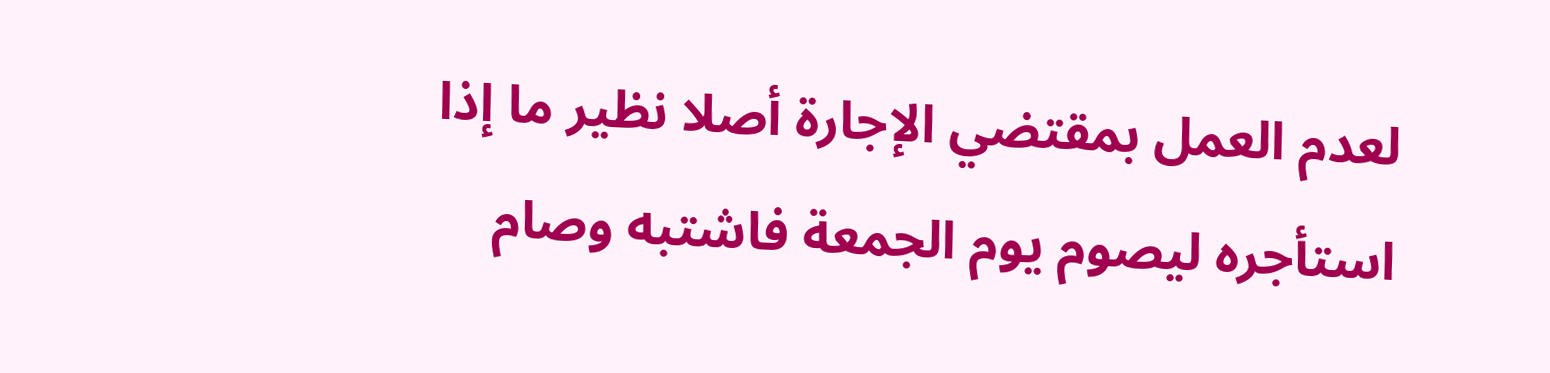لعدم العمل بمقتضي الإجارة أصلا نظير ما إذا استأجره ليصوم يوم الجمعة فاشتبه وصام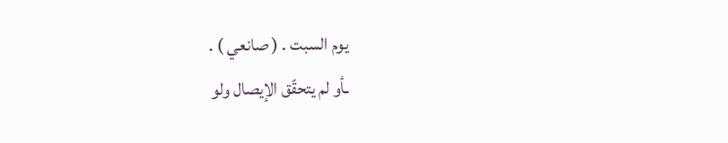يوم السبت . ( صانعي ) .
ـأو لم يتحقّق الإيصال ولو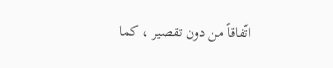اتّفاقاً من دون تقصير ، كما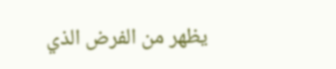يظهر من الفرض الذي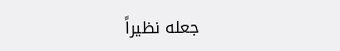جعله نظيراً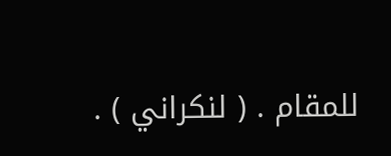للمقام . ( لنكراني ) .